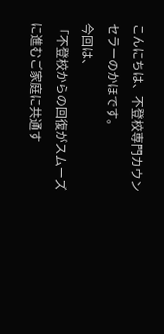こんにちは、不登校専門カウンセラーのかほです。
今回は、
「不登校からの回復がスムーズに進むご家庭に共通す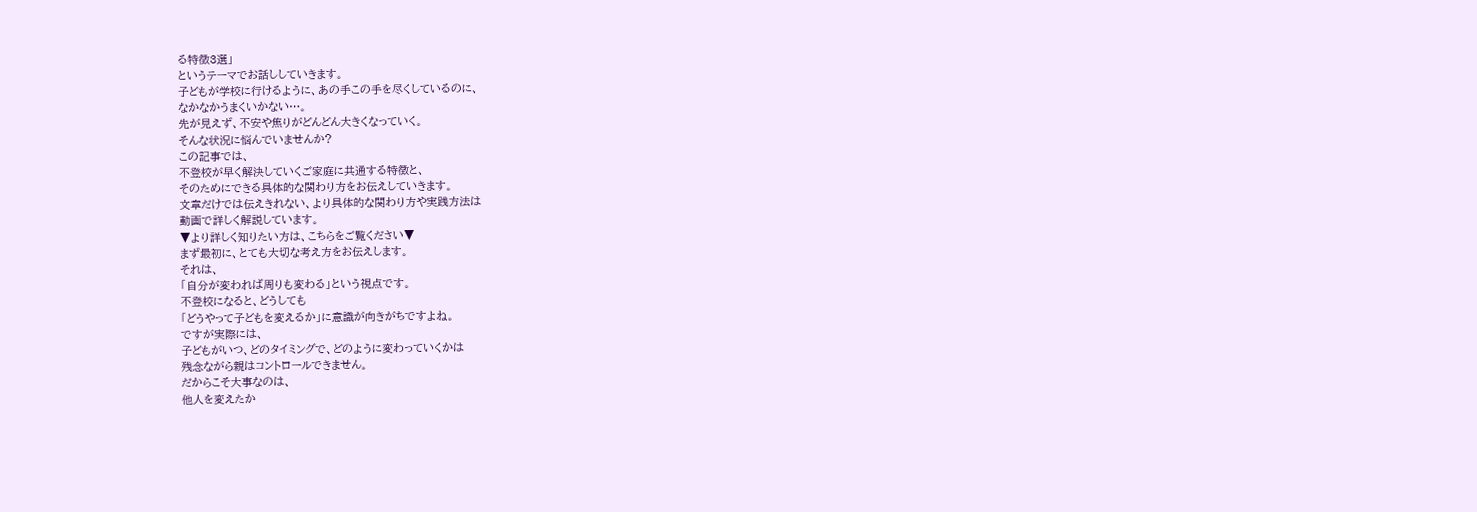る特徴3選」
というテーマでお話ししていきます。
子どもが学校に行けるように、あの手この手を尽くしているのに、
なかなかうまくいかない…。
先が見えず、不安や焦りがどんどん大きくなっていく。
そんな状況に悩んでいませんか?
この記事では、
不登校が早く解決していくご家庭に共通する特徴と、
そのためにできる具体的な関わり方をお伝えしていきます。
文章だけでは伝えきれない、より具体的な関わり方や実践方法は
動画で詳しく解説しています。
▼より詳しく知りたい方は、こちらをご覧ください▼
まず最初に、とても大切な考え方をお伝えします。
それは、
「自分が変われば周りも変わる」という視点です。
不登校になると、どうしても
「どうやって子どもを変えるか」に意識が向きがちですよね。
ですが実際には、
子どもがいつ、どのタイミングで、どのように変わっていくかは
残念ながら親はコントロールできません。
だからこそ大事なのは、
他人を変えたか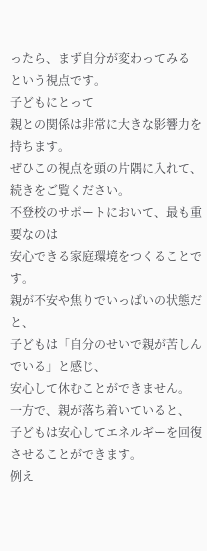ったら、まず自分が変わってみる
という視点です。
子どもにとって
親との関係は非常に大きな影響力を持ちます。
ぜひこの視点を頭の片隅に入れて、続きをご覧ください。
不登校のサポートにおいて、最も重要なのは
安心できる家庭環境をつくることです。
親が不安や焦りでいっぱいの状態だと、
子どもは「自分のせいで親が苦しんでいる」と感じ、
安心して休むことができません。
一方で、親が落ち着いていると、
子どもは安心してエネルギーを回復させることができます。
例え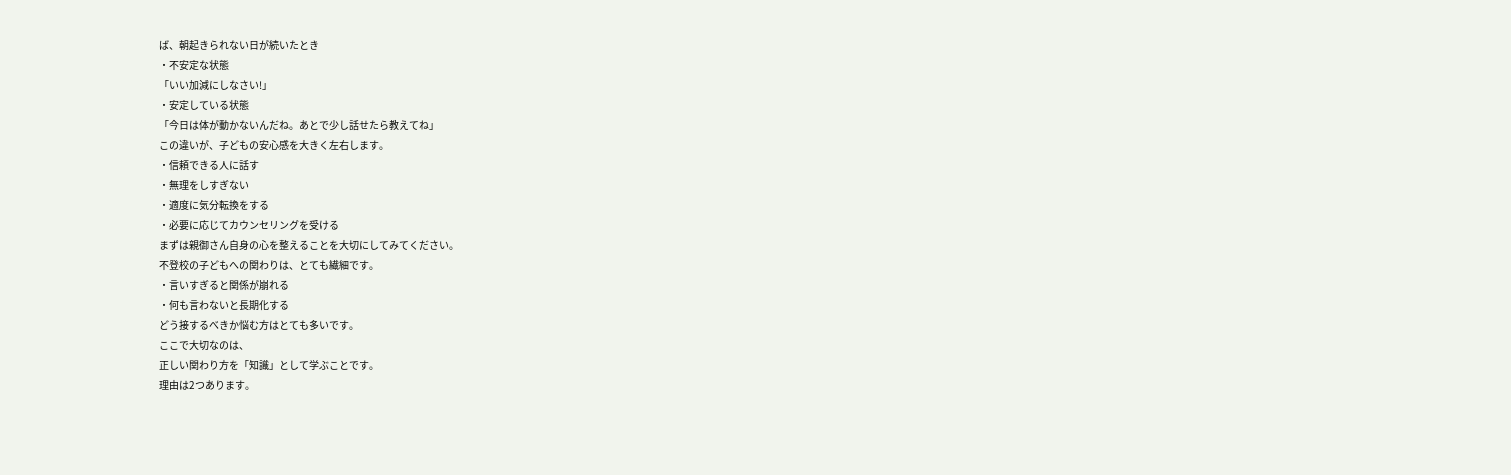ば、朝起きられない日が続いたとき
・不安定な状態
「いい加減にしなさい!」
・安定している状態
「今日は体が動かないんだね。あとで少し話せたら教えてね」
この違いが、子どもの安心感を大きく左右します。
・信頼できる人に話す
・無理をしすぎない
・適度に気分転換をする
・必要に応じてカウンセリングを受ける
まずは親御さん自身の心を整えることを大切にしてみてください。
不登校の子どもへの関わりは、とても繊細です。
・言いすぎると関係が崩れる
・何も言わないと長期化する
どう接するべきか悩む方はとても多いです。
ここで大切なのは、
正しい関わり方を「知識」として学ぶことです。
理由は2つあります。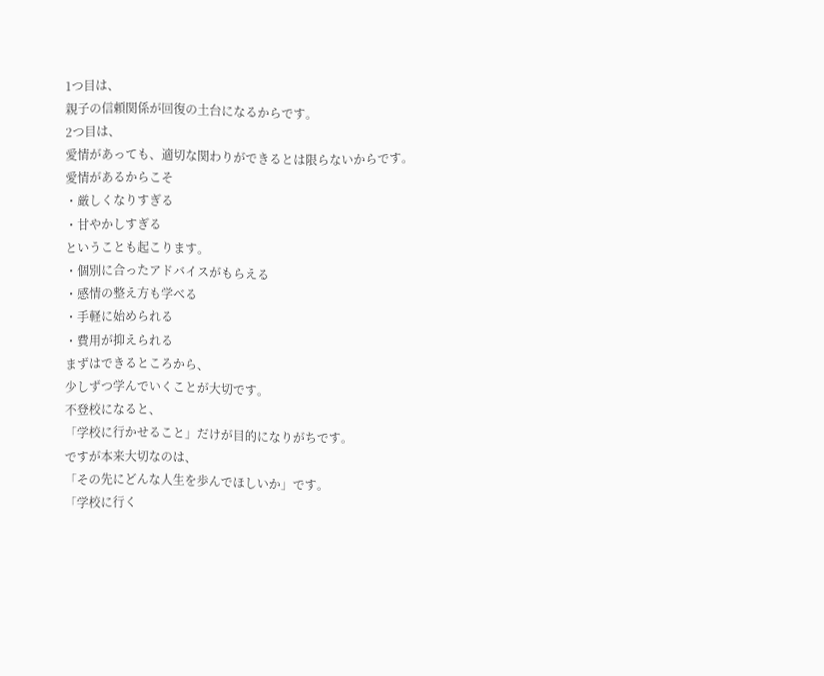1つ目は、
親子の信頼関係が回復の土台になるからです。
2つ目は、
愛情があっても、適切な関わりができるとは限らないからです。
愛情があるからこそ
・厳しくなりすぎる
・甘やかしすぎる
ということも起こります。
・個別に合ったアドバイスがもらえる
・感情の整え方も学べる
・手軽に始められる
・費用が抑えられる
まずはできるところから、
少しずつ学んでいくことが大切です。
不登校になると、
「学校に行かせること」だけが目的になりがちです。
ですが本来大切なのは、
「その先にどんな人生を歩んでほしいか」です。
「学校に行く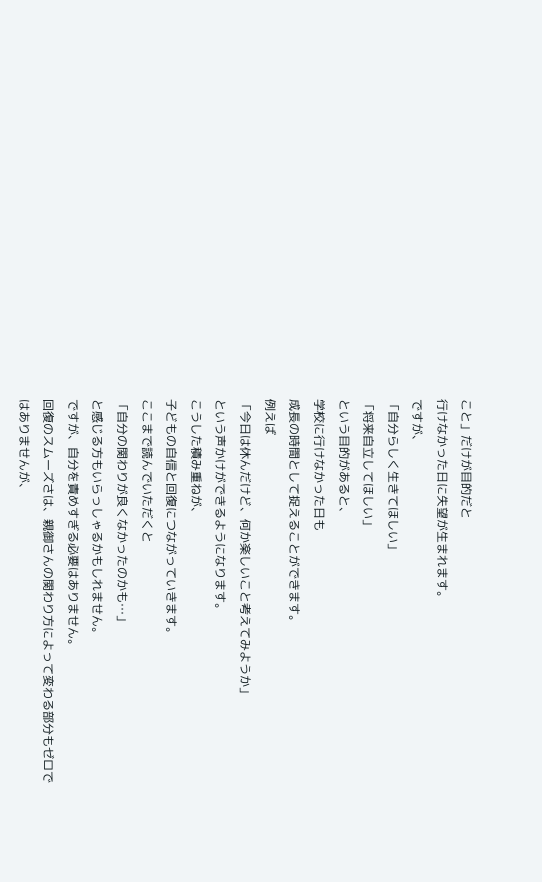こと」だけが目的だと
行けなかった日に失望が生まれます。
ですが、
「自分らしく生きてほしい」
「将来自立してほしい」
という目的があると、
学校に行けなかった日も
成長の時間として捉えることができます。
例えば
「今日は休んだけど、何か楽しいこと考えてみようか」
という声かけができるようになります。
こうした積み重ねが、
子どもの自信と回復につながっていきます。
ここまで読んでいただくと
「自分の関わりが良くなかったのかも…」
と感じる方もいらっしゃるかもしれません。
ですが、自分を責めすぎる必要はありません。
回復のスムーズさは、親御さんの関わり方によって変わる部分もゼロではありませんが、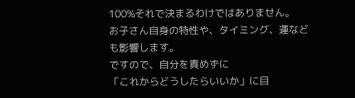100%それで決まるわけではありません。
お子さん自身の特性や、タイミング、運なども影響します。
ですので、自分を責めずに
「これからどうしたらいいか」に目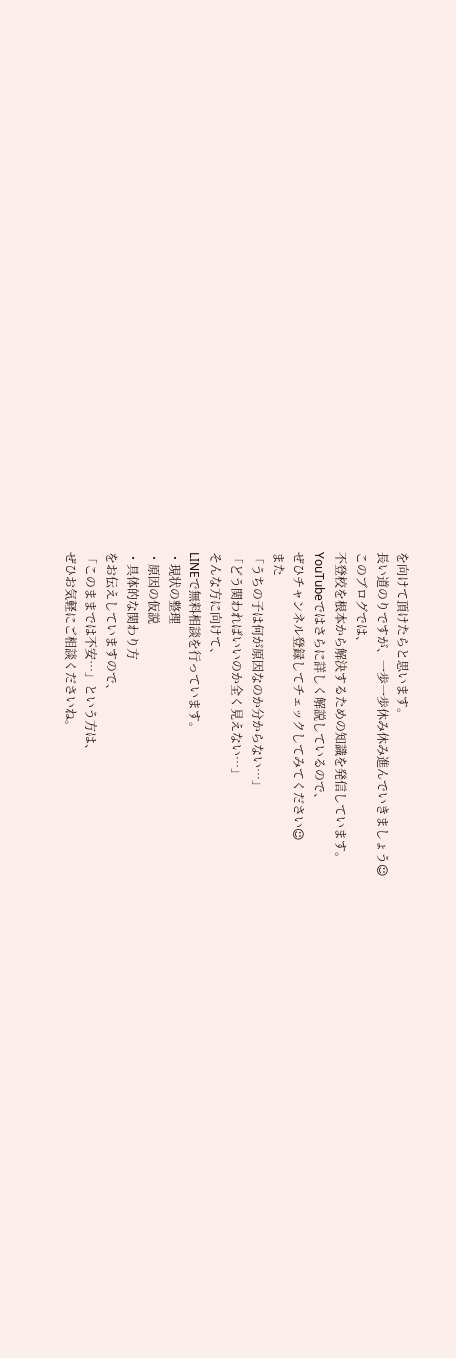を向けて頂けたらと思います。
長い道のりですが、一歩一歩休み休み進んでいきましょう☺
このブログでは、
不登校を根本から解決するための知識を発信しています。
YouTubeではさらに詳しく解説しているので、
ぜひチャンネル登録してチェックしてみてください☺
また
「うちの子は何が原因なのか分からない…」
「どう関わればいいのか全く見えない…」
そんな方に向けて、
LINEで無料相談を行っています。
・現状の整理
・原因の仮説
・具体的な関わり方
をお伝えしていますので、
「このままでは不安…」という方は、
ぜひお気軽にご相談くださいね。